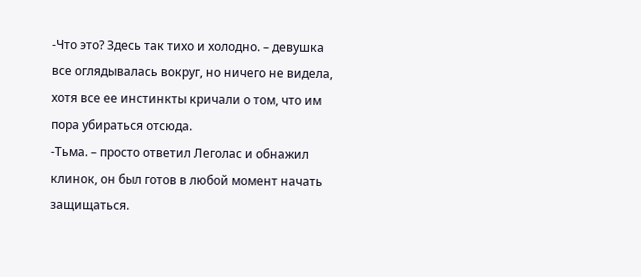-Что это? Здесь так тихо и холодно. – девушка все оглядывалась вокруг, но ничего не видела, хотя все ее инстинкты кричали о том, что им пора убираться отсюда.
-Тьма. – просто ответил Леголас и обнажил клинок, он был готов в любой момент начать защищаться.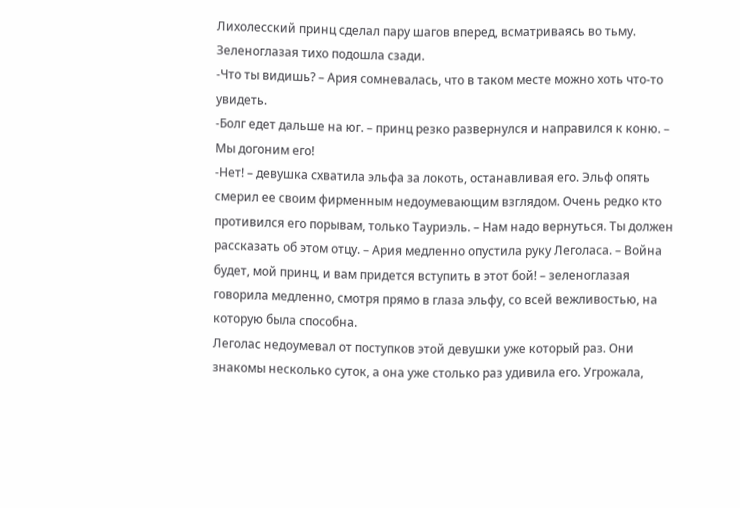Лихолесский принц сделал пару шагов вперед, всматриваясь во тьму. Зеленоглазая тихо подошла сзади.
-Что ты видишь? – Ария сомневалась, что в таком месте можно хоть что-то увидеть.
-Болг едет дальше на юг. – принц резко развернулся и направился к коню. – Мы догоним его!
-Нет! – девушка схватила эльфа за локоть, останавливая его. Эльф опять смерил ее своим фирменным недоумевающим взглядом. Очень редко кто противился его порывам, только Тауриэль. – Нам надо вернуться. Ты должен рассказать об этом отцу. – Ария медленно опустила руку Леголаса. – Война будет, мой принц, и вам придется вступить в этот бой! – зеленоглазая говорила медленно, смотря прямо в глаза эльфу, со всей вежливостью, на которую была способна.
Леголас недоумевал от поступков этой девушки уже который раз. Они знакомы несколько суток, а она уже столько раз удивила его. Угрожала,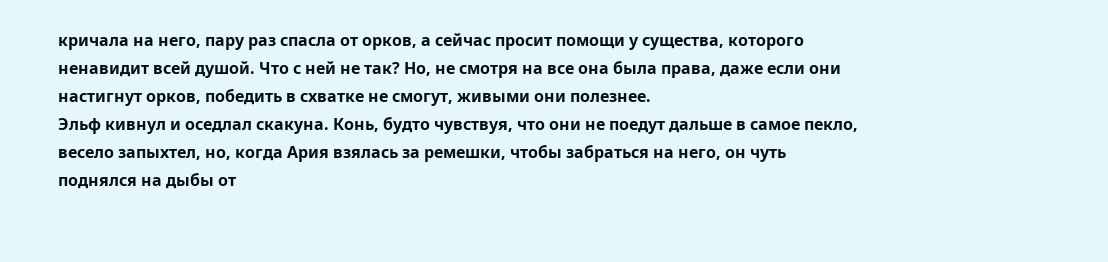кричала на него, пару раз спасла от орков, а сейчас просит помощи у существа, которого ненавидит всей душой. Что с ней не так? Но, не смотря на все она была права, даже если они настигнут орков, победить в схватке не смогут, живыми они полезнее.
Эльф кивнул и оседлал скакуна. Конь, будто чувствуя, что они не поедут дальше в самое пекло, весело запыхтел, но, когда Ария взялась за ремешки, чтобы забраться на него, он чуть поднялся на дыбы от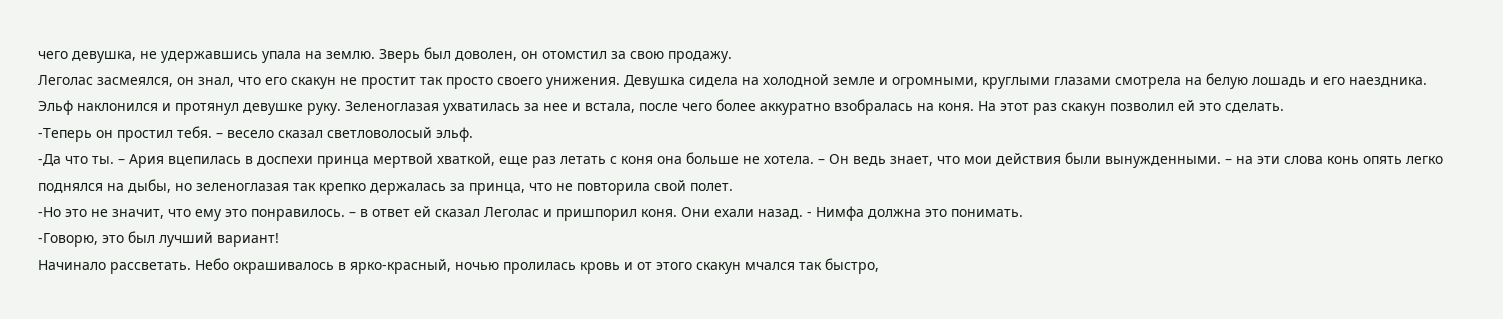чего девушка, не удержавшись упала на землю. Зверь был доволен, он отомстил за свою продажу.
Леголас засмеялся, он знал, что его скакун не простит так просто своего унижения. Девушка сидела на холодной земле и огромными, круглыми глазами смотрела на белую лошадь и его наездника. Эльф наклонился и протянул девушке руку. Зеленоглазая ухватилась за нее и встала, после чего более аккуратно взобралась на коня. На этот раз скакун позволил ей это сделать.
-Теперь он простил тебя. – весело сказал светловолосый эльф.
-Да что ты. – Ария вцепилась в доспехи принца мертвой хваткой, еще раз летать с коня она больше не хотела. – Он ведь знает, что мои действия были вынужденными. – на эти слова конь опять легко поднялся на дыбы, но зеленоглазая так крепко держалась за принца, что не повторила свой полет.
-Но это не значит, что ему это понравилось. – в ответ ей сказал Леголас и пришпорил коня. Они ехали назад. - Нимфа должна это понимать.
-Говорю, это был лучший вариант!
Начинало рассветать. Небо окрашивалось в ярко-красный, ночью пролилась кровь и от этого скакун мчался так быстро,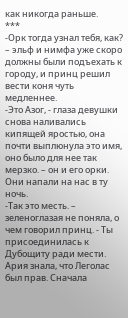как никогда раньше.
***
-Орк тогда узнал тебя, как? – эльф и нимфа уже скоро должны были подъехать к городу, и принц решил вести коня чуть медленнее.
-Это Азог, - глаза девушки снова наливались кипящей яростью, она почти выплюнула это имя, оно было для нее так мерзко. – он и его орки. Они напали на нас в ту ночь.
-Так это месть. – зеленоглазая не поняла, о чем говорил принц. - Ты присоединилась к Дубощиту ради мести.
Ария знала, что Леголас был прав. Сначала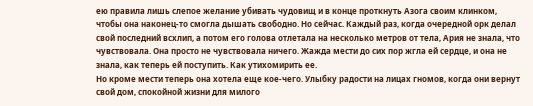ею правила лишь слепое желание убивать чудовищ и в конце проткнуть Азога своим клинком, чтобы она наконец-то смогла дышать свободно. Но сейчас. Каждый раз, когда очередной орк делал свой последний всхлип, а потом его голова отлетала на несколько метров от тела, Ария не знала, что чувствовала. Она просто не чувствовала ничего. Жажда мести до сих пор жгла ей сердце, и она не знала, как теперь ей поступить. Как утихомирить ее.
Но кроме мести теперь она хотела еще кое-чего. Улыбку радости на лицах гномов, когда они вернут свой дом, спокойной жизни для милого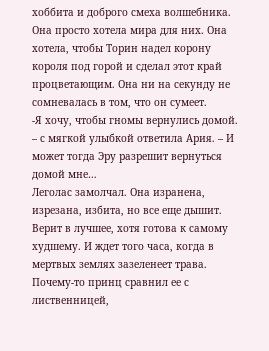хоббита и доброго смеха волшебника. Она просто хотела мира для них. Она хотела, чтобы Торин надел корону короля под горой и сделал этот край процветающим. Она ни на секунду не сомневалась в том, что он сумеет.
-Я хочу, чтобы гномы вернулись домой. – с мягкой улыбкой ответила Ария. – И может тогда Эру разрешит вернуться домой мне…
Леголас замолчал. Она изранена, изрезана, избита, но все еще дышит. Верит в лучшее, хотя готова к самому худшему. И ждет того часа, когда в мертвых землях зазеленеет трава. Почему-то принц сравнил ее с лиственницей,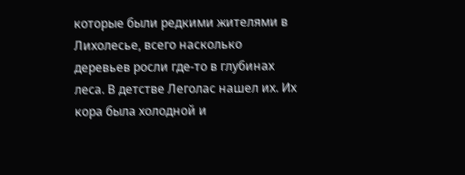которые были редкими жителями в Лихолесье, всего насколько деревьев росли где-то в глубинах леса. В детстве Леголас нашел их. Их кора была холодной и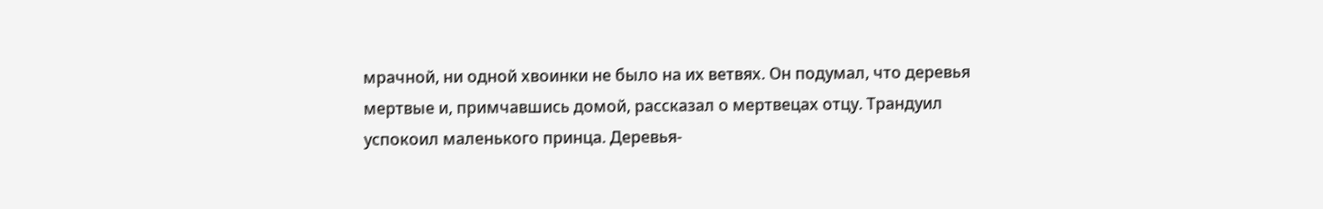мрачной, ни одной хвоинки не было на их ветвях. Он подумал, что деревья мертвые и, примчавшись домой, рассказал о мертвецах отцу. Трандуил успокоил маленького принца. Деревья-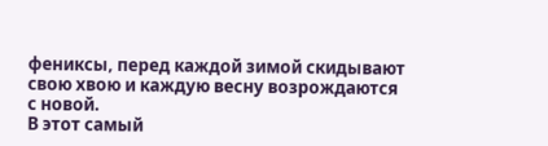фениксы, перед каждой зимой скидывают свою хвою и каждую весну возрождаются с новой.
В этот самый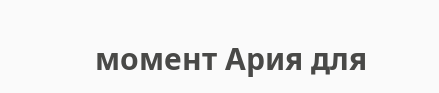момент Ария для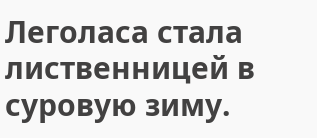Леголаса стала лиственницей в суровую зиму.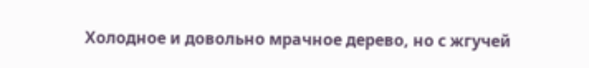Холодное и довольно мрачное дерево, но с жгучей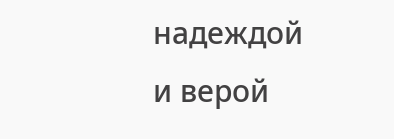надеждой и верой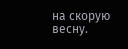на скорую весну.